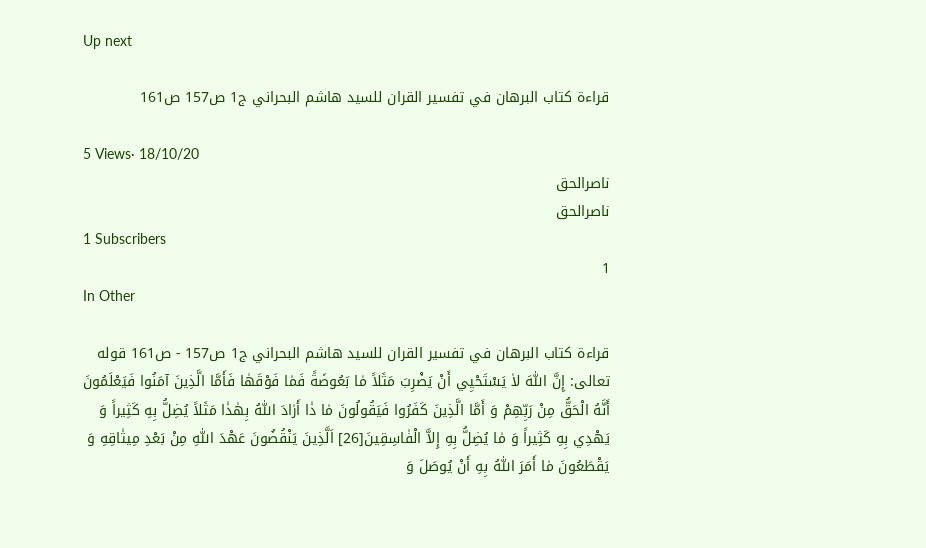Up next

قراءة كتاب البرهان في تفسير القران للسيد هاشم البحراني ج1 ص157 ص161

5 Views· 18/10/20
ناصرالحق
ناصرالحق
1 Subscribers
1
In Other

قراءة كتاب البرهان في تفسير القران للسيد هاشم البحراني ج1 ص157 - ص161 قوله تعالى: إِنَّ اللّٰهَ لاٰ يَسْتَحْيِي أَنْ يَضْرِبَ مَثَلاً مٰا بَعُوضَةً فَمٰا فَوْقَهٰا فَأَمَّا الَّذِينَ آمَنُوا فَيَعْلَمُونَ أَنَّهُ الْحَقُّ مِنْ رَبِّهِمْ وَ أَمَّا الَّذِينَ كَفَرُوا فَيَقُولُونَ مٰا ذٰا أَرٰادَ اللّٰهُ بِهٰذٰا مَثَلاً يُضِلُّ بِهِ كَثِيراً وَ يَهْدِي بِهِ كَثِيراً وَ مٰا يُضِلُّ بِهِ إِلاَّ الْفٰاسِقِينَ[26] اَلَّذِينَ يَنْقُضُونَ عَهْدَ اللّٰهِ مِنْ بَعْدِ مِيثٰاقِهِ وَ يَقْطَعُونَ مٰا أَمَرَ اللّٰهُ بِهِ أَنْ يُوصَلَ وَ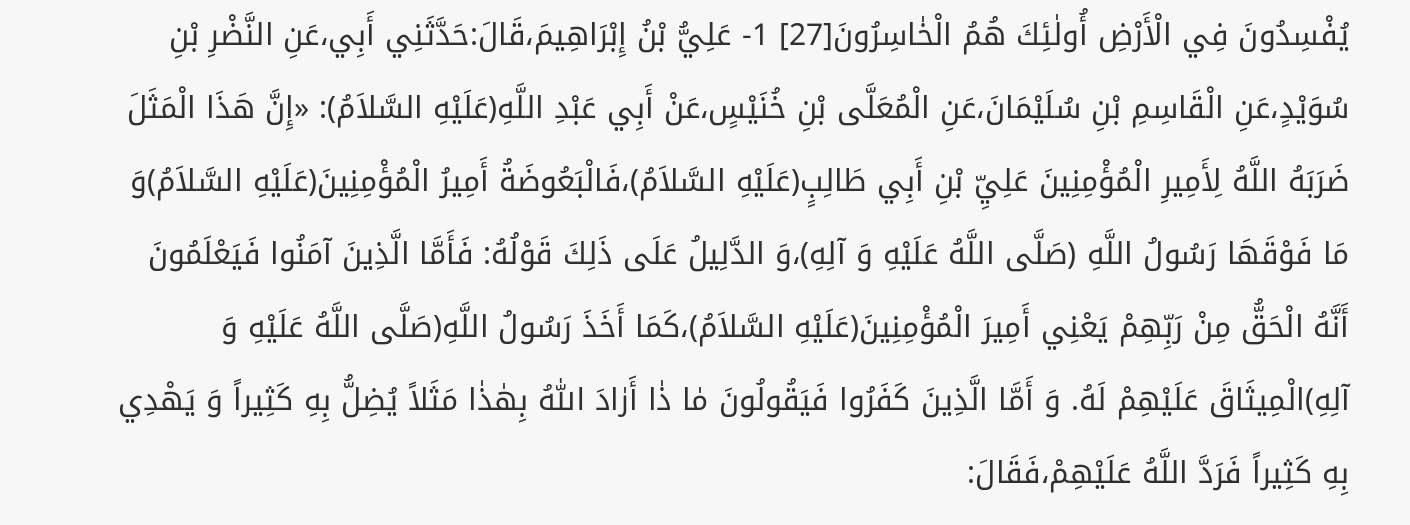يُفْسِدُونَ فِي الْأَرْضِ أُولٰئِكَ هُمُ الْخٰاسِرُونَ[27] 1- عَلِيُّ بْنُ إِبْرَاهِيمَ،قَالَ:حَدَّثَنِي أَبِي،عَنِ النَّضْرِ بْنِ سُوَيْدٍ،عَنِ الْقَاسِمِ بْنِ سُلَيْمَانَ،عَنِ الْمُعَلَّى بْنِ خُنَيْسٍ،عَنْ أَبِي عَبْدِ اللَّهِ(عَلَيْهِ السَّلاَمُ): «إِنَّ هَذَا الْمَثَلَ ضَرَبَهُ اللَّهُ لِأَمِيرِ الْمُؤْمِنِينَ عَلِيِّ بْنِ أَبِي طَالِبٍ(عَلَيْهِ السَّلاَمُ)،فَالْبَعُوضَةُ أَمِيرُ الْمُؤْمِنِينَ(عَلَيْهِ السَّلاَمُ)وَ مَا فَوْقَهَا رَسُولُ اللَّهِ (صَلَّى اللَّهُ عَلَيْهِ وَ آلِهِ)،وَ الدَّلِيلُ عَلَى ذَلِكَ قَوْلُهُ: فَأَمَّا الَّذِينَ آمَنُوا فَيَعْلَمُونَ أَنَّهُ الْحَقُّ مِنْ رَبِّهِمْ يَعْنِي أَمِيرَ الْمُؤْمِنِينَ(عَلَيْهِ السَّلاَمُ)،كَمَا أَخَذَ رَسُولُ اللَّهِ(صَلَّى اللَّهُ عَلَيْهِ وَ آلِهِ)الْمِيثَاقَ عَلَيْهِمْ لَهُ. وَ أَمَّا الَّذِينَ كَفَرُوا فَيَقُولُونَ مٰا ذٰا أَرٰادَ اللّٰهُ بِهٰذٰا مَثَلاً يُضِلُّ بِهِ كَثِيراً وَ يَهْدِي بِهِ كَثِيراً فَرَدَّ اللَّهُ عَلَيْهِمْ،فَقَالَ: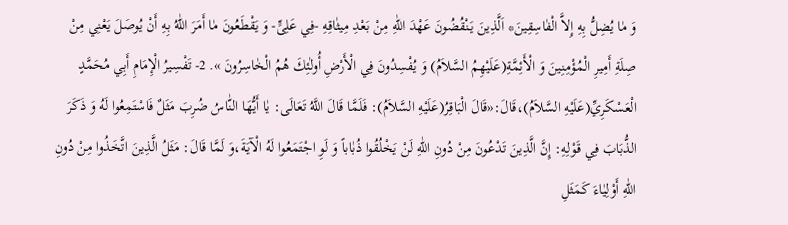وَ مٰا يُضِلُّ بِهِ إِلاَّ الْفٰاسِقِينَ* اَلَّذِينَ يَنْقُضُونَ عَهْدَ اللّٰهِ مِنْ بَعْدِ مِيثٰاقِهِ -فِي عَلِىٍّ- وَ يَقْطَعُونَ مٰا أَمَرَ اللّٰهُ بِهِ أَنْ يُوصَلَ يَعْنِي مِنْ صِلَةِ أَمِيرِ الْمُؤْمِنِينَ وَ الْأَئِمَّةِ(عَلَيْهِمُ السَّلاَمُ) وَ يُفْسِدُونَ فِي الْأَرْضِ أُولٰئِكَ هُمُ الْخٰاسِرُونَ ». 2- تَفْسِيرُ الْإِمَامِ أَبِي مُحَمَّدٍ الْعَسْكَرِيِّ(عَلَيْهِ السَّلاَمُ)،قَالَ:«قَالَ الْبَاقِرُ(عَلَيْهِ السَّلاَمُ): فَلَمَّا قَالَ اللَّهُ تَعَالَى: يٰا أَيُّهَا النّٰاسُ ضُرِبَ مَثَلٌ فَاسْتَمِعُوا لَهُ وَ ذَكَرَ الذُّبَابَ فِي قَوْلِهِ: إِنَّ الَّذِينَ تَدْعُونَ مِنْ دُونِ اللّٰهِ لَنْ يَخْلُقُوا ذُبٰاباً وَ لَوِ اجْتَمَعُوا لَهُ الْآيَةَ،وَ لَمَّا قَالَ: مَثَلُ الَّذِينَ اتَّخَذُوا مِنْ دُونِ اللّٰهِ أَوْلِيٰاءَ كَمَثَلِ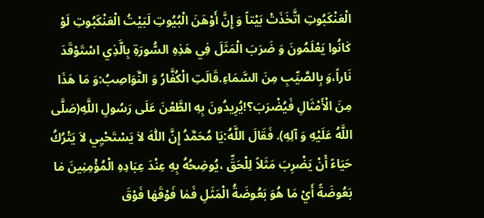الْعَنْكَبُوتِ اتَّخَذَتْ بَيْتاً وَ إِنَّ أَوْهَنَ الْبُيُوتِ لَبَيْتُ الْعَنْكَبُوتِ لَوْ كٰانُوا يَعْلَمُونَ وَ ضَرَبَ الْمَثَلَ فِي هَذِهِ السُّورَةِ بِالَّذِي اسْتَوْقَدَ نَاراً،وَ بِالصَّيِّبِ مِنَ السَّمَاءِ.قَالَتِ الْكُفَّارُ وَ النَّوَاصِبُ:وَ مَا هَذَا مِنَ الْأَمْثَالِ فَيُضْرَبَ؟!يُرِيدُونَ بِهِ الطَّعْنَ عَلَى رَسُولِ اللَّهِ(صَلَّى اللَّهُ عَلَيْهِ وَ آلِهِ). فَقَالَ اللَّهُ:يَا مُحَمَّدُ إِنَّ اللّٰهَ لاٰ يَسْتَحْيِي لاَ يَتْرُكُ حَيَاءً أَنْ يَضْرِبَ مَثَلاً لِلْحَقِّ ،يُوضِحُهُ بِهِ عِنْدَ عِبَادِهِ الْمُؤْمِنِينَ مٰا بَعُوضَةً أَيْ مَا هُوَ بَعُوضَةُ الْمَثَلِ فَمٰا فَوْقَهٰا فَوْقَ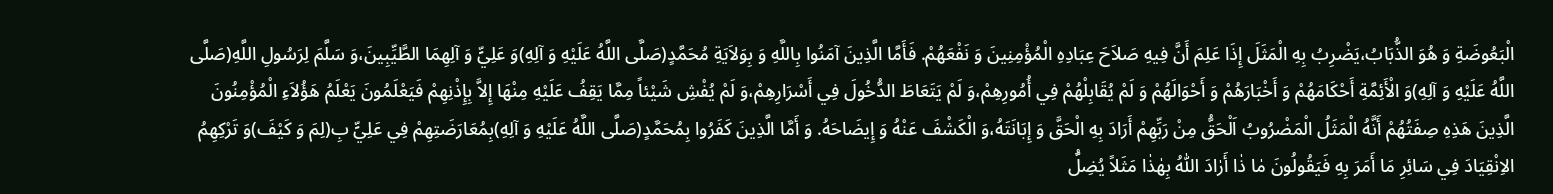الْبَعُوضَةِ وَ هُوَ الذُّبَابُ،يَضْرِبُ بِهِ الْمَثَلَ إِذَا عَلِمَ أَنَّ فِيهِ صَلاَحَ عِبَادِهِ الْمُؤْمِنِينَ وَ نَفْعَهُمْ. فَأَمَّا الَّذِينَ آمَنُوا بِاللَّهِ وَ بِوَلاَيَةِ مُحَمَّدٍ(صَلَّى اللَّهُ عَلَيْهِ وَ آلِهِ)وَ عَلِيٍّ وَ آلِهِمَا الطَّيِّبِينَ،وَ سَلَّمَ لِرَسُولِ اللَّهِ(صَلَّى اللَّهُ عَلَيْهِ وَ آلِهِ)وَ الْأَئِمَّةِ أَحْكَامَهُمْ وَ أَخْبَارَهُمْ وَ أَحْوَالَهُمْ وَ لَمْ يُقَابِلْهُمْ فِي أُمُورِهِمْ،وَ لَمْ يَتَعَاطَ الدُّخُولَ فِي أَسْرَارِهِمْ،وَ لَمْ يُفْشِ شَيْئاً مِمَّا يَقِفُ عَلَيْهِ مِنْهَا إِلاَّ بِإِذْنِهِمْ فَيَعْلَمُونَ يَعْلَمُ هَؤُلاَءِ الْمُؤْمِنُونَ الَّذِينَ هَذِهِ صِفَتُهُمْ أَنَّهُ الْمَثَلُ الْمَضْرُوبُ اَلْحَقُّ مِنْ رَبِّهِمْ أَرَادَ بِهِ الْحَقَّ وَ إِبَانَتَهُ،وَ الْكَشْفَ عَنْهُ وَ إِيضَاحَهُ. وَ أَمَّا الَّذِينَ كَفَرُوا بِمُحَمَّدٍ(صَلَّى اللَّهُ عَلَيْهِ وَ آلِهِ)بِمُعَارَضَتِهِمْ فِي عَلِيٍّ بِ‌(لِمَ وَ كَيْفَ)وَ تَرْكِهِمُ الاِنْقِيَادَ فِي سَائِرِ مَا أَمَرَ بِهِ فَيَقُولُونَ مٰا ذٰا أَرٰادَ اللّٰهُ بِهٰذٰا مَثَلاً يُضِلُّ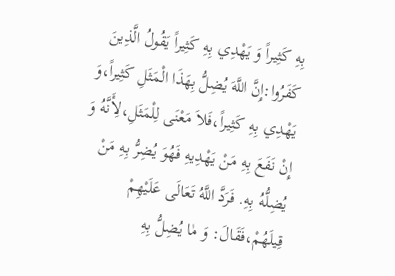بِهِ كَثِيراً وَ يَهْدِي بِهِ كَثِيراً يَقُولُ الَّذِينَ كَفَرُوا:إِنَّ اللَّهَ يُضِلُّ بِهَذَا الْمَثَلِ كَثِيراً،وَ يَهْدِي بِهِ كَثِيراً،فَلاَ مَعْنَى لِلْمَثَلِ،لِأَنَّهُ وَ إِنْ نَفَعَ بِهِ مَنْ يَهْدِيهِ فَهُوَ يُضِرُّ بِهِ مَنْ يُضِلُّهُ بِهِ. فَرَدَّ اللَّهُ تَعَالَى عَلَيْهِمْ قِيلَهُمْ،فَقَالَ: وَ مٰا يُضِلُّ بِهِ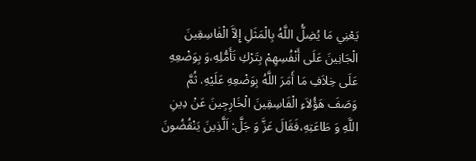يَعْنِي مَا يُضِلُّ اللَّهُ بِالْمَثَلِ إِلاَّ الْفٰاسِقِينَ الْجَانِينَ عَلَى أَنْفُسِهِمْ بِتَرْكِ تَأَمُّلِهِ،وَ بِوَضْعِهِ عَلَى خِلاَفِ مَا أَمَرَ اللَّهُ بِوَضْعِهِ عَلَيْهِ. ثُمَّ وَصَفَ هَؤُلاَءِ الْفَاسِقِينَ الْخَارِجِينَ عَنْ دِينِ اللَّهِ وَ طَاعَتِهِ،فَقَالَ عَزَّ وَ جَلَّ: اَلَّذِينَ يَنْقُضُونَ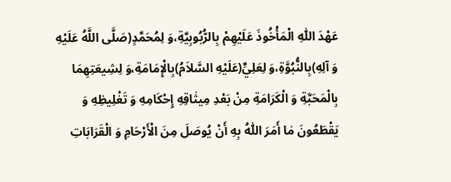عَهْدَ اللّٰهِ الْمَأْخُوذَ عَلَيْهِمْ بِالرُّبُوبِيَّةِ،وَ لِمُحَمَّدٍ(صَلَّى اللَّهُ عَلَيْهِ وَ آلِهِ)بِالنُّبُوَّةِ،وَ لِعَلِيٍّ(عَلَيْهِ السَّلاَمُ)بِالْإِمَامَةِ،وَ لِشِيعَتِهِمَا بِالْمَحَبَّةِ وَ الْكَرَامَةِ مِنْ بَعْدِ مِيثٰاقِهِ إِحْكَامِهِ وَ تَغْلِيظِهِ وَ يَقْطَعُونَ مٰا أَمَرَ اللّٰهُ بِهِ أَنْ يُوصَلَ مِنَ الْأَرْحَامِ وَ الْقَرَابَاتِ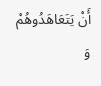أَنْ يَتَعَاهَدُوهُمْ وَ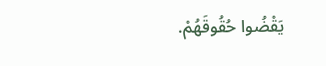يَقْضُوا حُقُوقَهُمْ.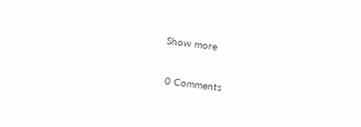Show more

 0 Comments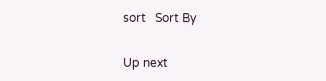sort   Sort By


Up next